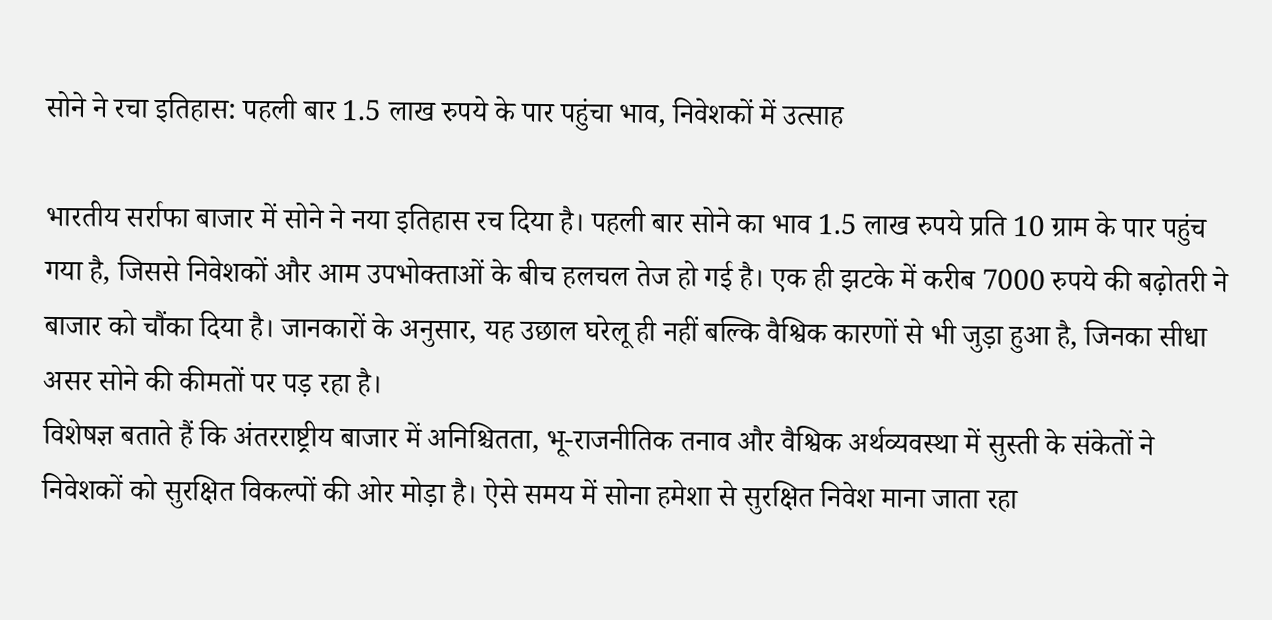सोने ने रचा इतिहास: पहली बार 1.5 लाख रुपये के पार पहुंचा भाव, निवेशकों में उत्साह

भारतीय सर्राफा बाजार में सोने ने नया इतिहास रच दिया है। पहली बार सोने का भाव 1.5 लाख रुपये प्रति 10 ग्राम के पार पहुंच गया है, जिससे निवेशकों और आम उपभोक्ताओं के बीच हलचल तेज हो गई है। एक ही झटके में करीब 7000 रुपये की बढ़ोतरी ने बाजार को चौंका दिया है। जानकारों के अनुसार, यह उछाल घरेलू ही नहीं बल्कि वैश्विक कारणों से भी जुड़ा हुआ है, जिनका सीधा असर सोने की कीमतों पर पड़ रहा है।
विशेषज्ञ बताते हैं कि अंतरराष्ट्रीय बाजार में अनिश्चितता, भू-राजनीतिक तनाव और वैश्विक अर्थव्यवस्था में सुस्ती के संकेतों ने निवेशकों को सुरक्षित विकल्पों की ओर मोड़ा है। ऐसे समय में सोना हमेशा से सुरक्षित निवेश माना जाता रहा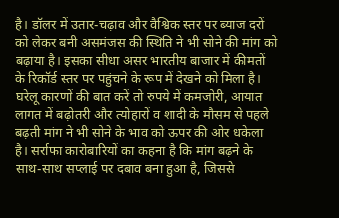है। डॉलर में उतार-चढ़ाव और वैश्विक स्तर पर ब्याज दरों को लेकर बनी असमंजस की स्थिति ने भी सोने की मांग को बढ़ाया है। इसका सीधा असर भारतीय बाजार में कीमतों के रिकॉर्ड स्तर पर पहुंचने के रूप में देखने को मिला है।
घरेलू कारणों की बात करें तो रुपये में कमजोरी, आयात लागत में बढ़ोतरी और त्योहारों व शादी के मौसम से पहले बढ़ती मांग ने भी सोने के भाव को ऊपर की ओर धकेला है। सर्राफा कारोबारियों का कहना है कि मांग बढ़ने के साथ-साथ सप्लाई पर दबाव बना हुआ है, जिससे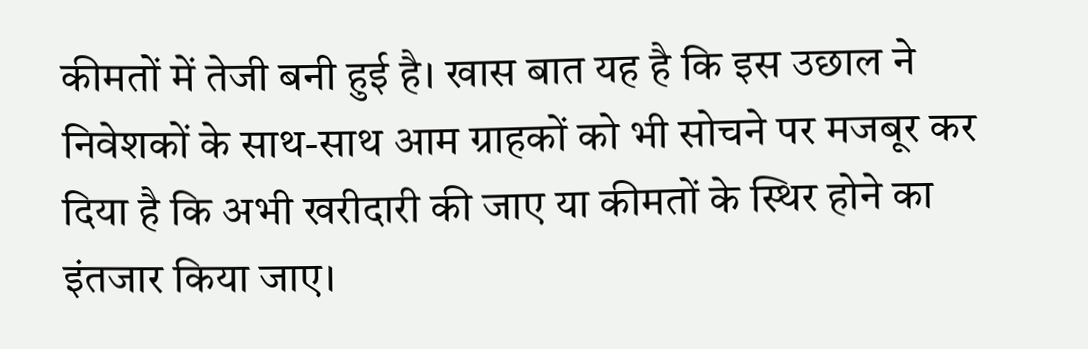कीमतों में तेजी बनी हुई है। खास बात यह है कि इस उछाल ने निवेशकों के साथ-साथ आम ग्राहकों को भी सोचने पर मजबूर कर दिया है कि अभी खरीदारी की जाए या कीमतों के स्थिर होने का इंतजार किया जाए।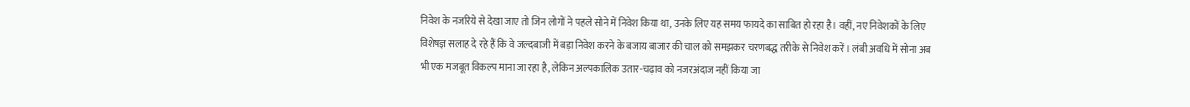निवेश के नजरिये से देखा जाए तो जिन लोगों ने पहले सोने में निवेश किया था, उनके लिए यह समय फायदे का साबित हो रहा है। वहीं, नए निवेशकों के लिए विशेषज्ञ सलाह दे रहे हैं कि वे जल्दबाजी में बड़ा निवेश करने के बजाय बाजार की चाल को समझकर चरणबद्ध तरीके से निवेश करें। लंबी अवधि में सोना अब भी एक मजबूत विकल्प माना जा रहा है, लेकिन अल्पकालिक उतार-चढ़ाव को नजरअंदाज नहीं किया जा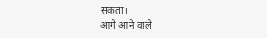सकता।
आगे आने वाले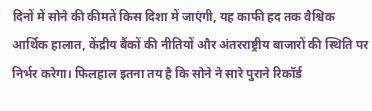दिनों में सोने की कीमतें किस दिशा में जाएंगी, यह काफी हद तक वैश्विक आर्थिक हालात, केंद्रीय बैंकों की नीतियों और अंतरराष्ट्रीय बाजारों की स्थिति पर निर्भर करेगा। फिलहाल इतना तय है कि सोने ने सारे पुराने रिकॉर्ड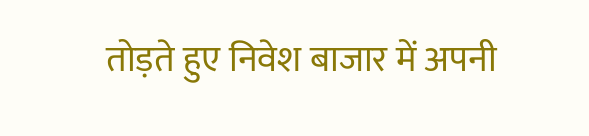तोड़ते हुए निवेश बाजार में अपनी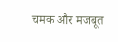चमक और मजबूत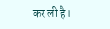कर ली है।